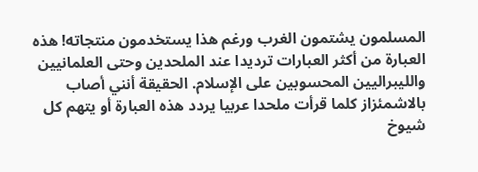المسلمون يشتمون الغرب ورغم هذا يستخدمون منتجاته! هذه العبارة من أكثر العبارات ترديدا عند الملحدين وحتى العلمانيين والليبراليين المحسوبين على الإسلام. الحقيقة أنني أصاب بالاشمئزاز كلما قرأت ملحدا عربيا يردد هذه العبارة أو يتهم كل شيوخ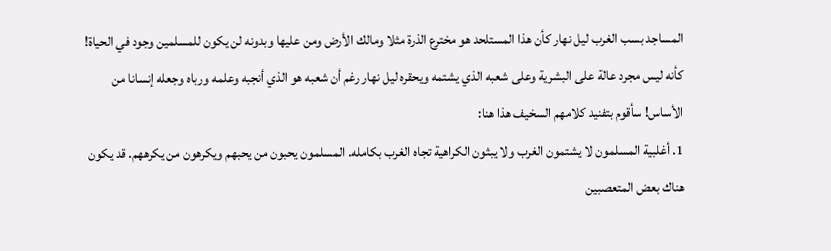المساجد بسب الغرب ليل نهار كأن هذا المستلحد هو مخترع الذرة مثلا ومالك الأرض ومن عليها وبدونه لن يكون للمسلمين وجود في الحياة! كأنه ليس مجرد عالة على البشرية وعلى شعبه الذي يشتمه ويحقره ليل نهار رغم أن شعبه هو الذي أنجبه وعلمه ورباه وجعله إنسانا من الأساس! سأقوم بتفنيد كلامهم السخيف هذا هنا:
1. أغلبية المسلمون لا يشتمون الغرب ولا يبثون الكراهية تجاه الغرب بكامله. المسلمون يحبون من يحبهم ويكرهون من يكرههم. قد يكون هناك بعض المتعصبين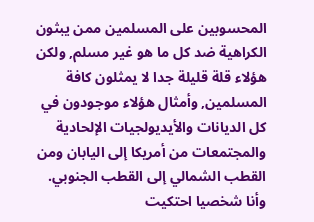المحسوبين على المسلمين ممن يبثون الكراهية ضد كل ما هو غير مسلم, ولكن هؤلاء قلة قليلة جدا لا يمثلون كافة المسلمين, وأمثال هؤلاء موجودون في كل الديانات والأيديولجيات الإلحادية والمجتمعات من أمريكا إلى اليابان ومن القطب الشمالي إلى القطب الجنوبي. وأنا شخصيا احتكيت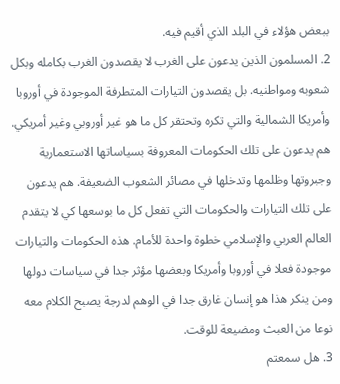ببعض هؤلاء في البلد الذي أقيم فيه.
2. المسلمون الذين يدعون على الغرب لا يقصدون الغرب بكامله وبكل شعوبه ومواطنيه. بل يقصدون التيارات المتطرفة الموجودة في أوروبا وأمريكا الشمالية والتي تكره وتحتقر كل ما هو غير أوروبي وغير أمريكي. هم يدعون على تلك الحكومات المعروفة بسياساتها الاستعمارية وجبروتها وظلمها وتدخلها في مصائر الشعوب الضعيفة. هم يدعون على تلك التيارات والحكومات التي تفعل كل ما بوسعها كي لا يتقدم العالم العربي والإسلامي خطوة واحدة للأمام. هذه الحكومات والتيارات موجودة فعلا في أوروبا وأمريكا وبعضها مؤثر جدا في سياسات دولها ومن ينكر هذا هو إنسان غارق جدا في الوهم لدرجة يصبح الكلام معه نوعا من العبث ومضيعة للوقت.
3. هل سمعتم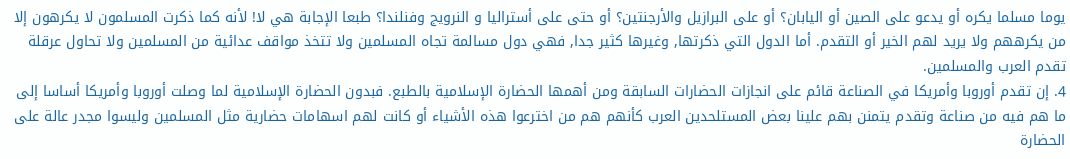يوما مسلما يكره أو يدعو على الصين أو اليابان؟ أو على البرازيل والأرجنتين؟ أو حتى على أستراليا و النرويج وفنلندا؟ طبعا الإجابة هي لا! لأنه كما ذكرت المسلمون لا يكرهون إلا من يكرههم ولا يريد لهم الخير أو التقدم. أما الدول التي ذكرتها, وغيرها كثير جدا, فهي دول مسالمة تجاه المسلمين ولا تتخذ مواقف عدائية من المسلمين ولا تحاول عرقلة تقدم العرب والمسلمين.
4. إن تقدم أوروبا وأمريكا في الصناعة قائم على انجازات الحضارات السابقة ومن أهمها الحضارة الإسلامية بالطبع. فبدون الحضارة الإسلامية لما وصلت أوروبا وأمريكا أساسا إلى ما هم فيه من صناعة وتقدم يتمنن بهم علينا بعض المستلحدين العرب كأنهم هم من اخترعوا هذه الأشياء أو كانت لهم اسهامات حضارية مثل المسلمين وليسوا مجدر عالة على الحضارة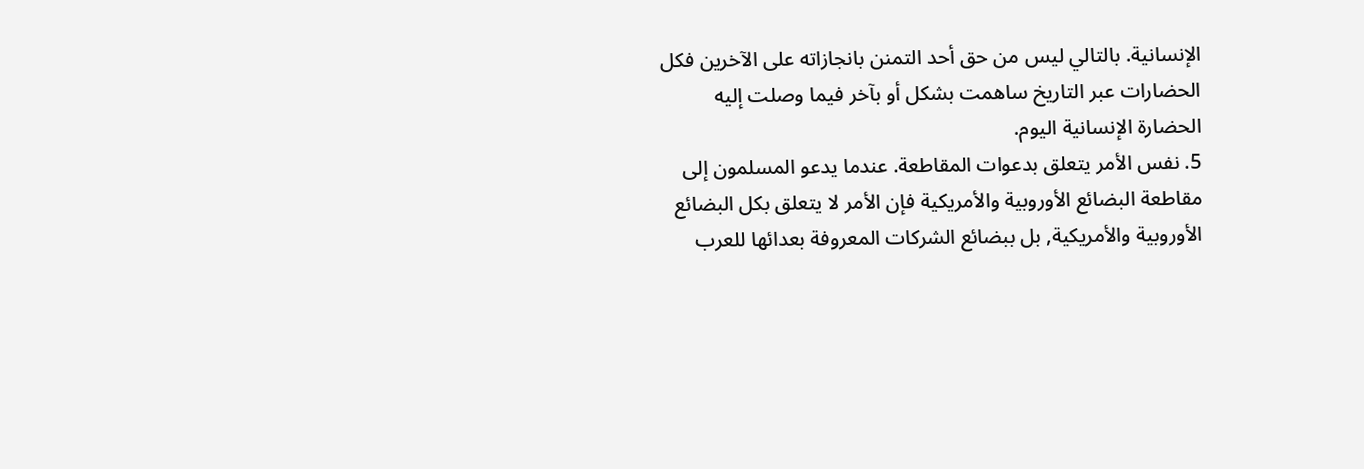الإنسانية. بالتالي ليس من حق أحد التمنن بانجازاته على الآخرين فكل الحضارات عبر التاريخ ساهمت بشكل أو بآخر فيما وصلت إليه الحضارة الإنسانية اليوم.
5. نفس الأمر يتعلق بدعوات المقاطعة. عندما يدعو المسلمون إلى مقاطعة البضائع الأوروبية والأمريكية فإن الأمر لا يتعلق بكل البضائع الأوروبية والأمريكية, بل ببضائع الشركات المعروفة بعدائها للعرب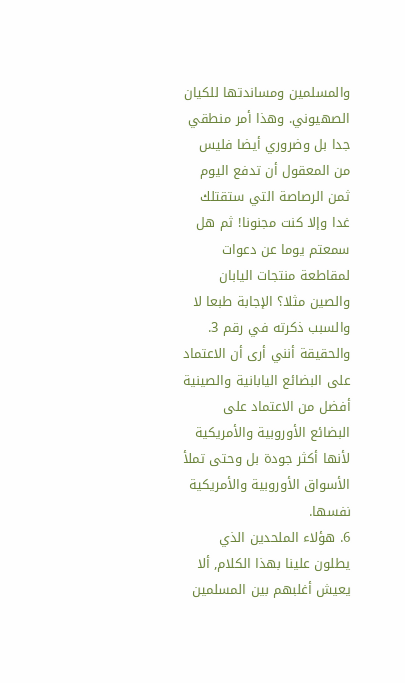والمسلمين ومساندتها للكيان الصهيوني. وهذا أمر منطقي جدا بل وضروري أيضا فليس من المعقول أن تدفع اليوم ثمن الرصاصة التي ستقتلك غدا وإلا كنت مجنونا! ثم هل سمعتم يوما عن دعوات لمقاطعة منتجات اليابان والصين مثلا؟ الإجابة طبعا لا والسبب ذكرته في رقم 3. والحقيقة أنني أرى أن الاعتماد على البضائع اليابانية والصينية أفضل من الاعتماد على البضائع الأوروبية والأمريكية لأنها أكثر جودة بل وحتى تملأ الأسواق الأوروبية والأمريكية نفسها.
6. هؤلاء الملحدين الذي يطلون علينا بهذا الكلام, ألا يعيش أغلبهم بين المسلمين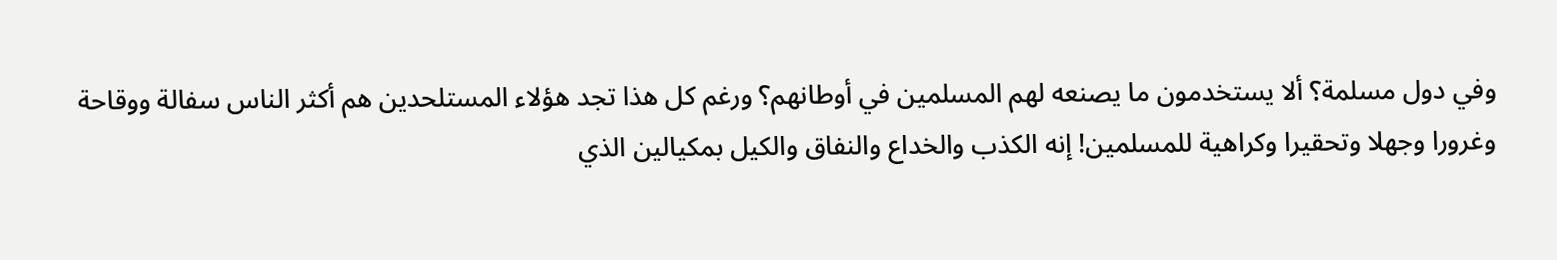وفي دول مسلمة؟ ألا يستخدمون ما يصنعه لهم المسلمين في أوطانهم؟ ورغم كل هذا تجد هؤلاء المستلحدين هم أكثر الناس سفالة ووقاحة وغرورا وجهلا وتحقيرا وكراهية للمسلمين! إنه الكذب والخداع والنفاق والكيل بمكيالين الذي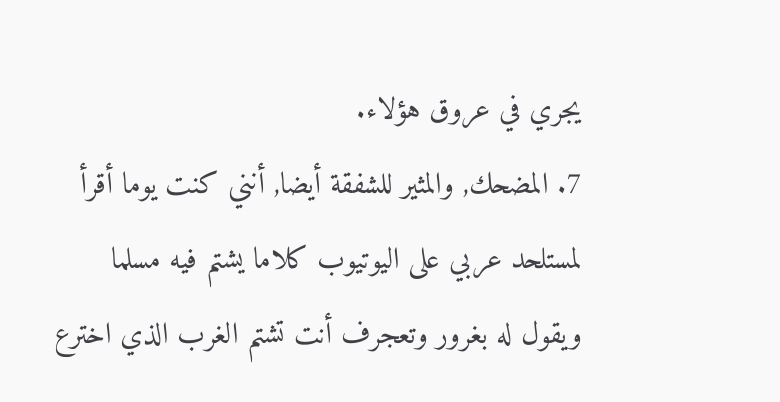يجري في عروق هؤلاء.
7. المضحك, والمثير للشفقة أيضا, أنني كنت يوما أقرأ لمستلحد عربي على اليوتيوب كلاما يشتم فيه مسلما ويقول له بغرور وتعجرف أنت تشتم الغرب الذي اخترع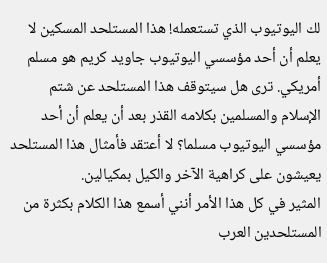لك اليوتيوب الذي تستعمله! هذا المستلحد المسكين لا يعلم أن أحد مؤسسي اليوتيوب جاويد كريم هو مسلم أمريكي. ترى هل سيتوقف هذا المستلحد عن شتم الإسلام والمسلمين بكلامه القذر بعد أن يعلم أن أحد مؤسسي اليوتيوب مسلما؟ لا أعتقد فأمثال هذا المستلحد يعيشون على كراهية الآخر والكيل بمكيالين.
المثير في كل هذا الأمر أنني أسمع هذا الكلام بكثرة من المستلحدين العرب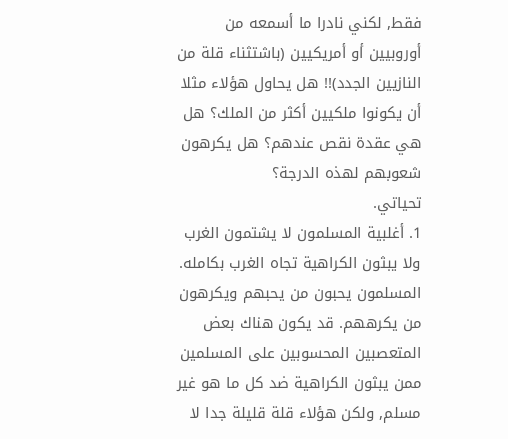فقط, لكني نادرا ما أسمعه من أوروبيين أو أمريكيين (باشتثناء قلة من النازيين الجدد)!! هل يحاول هؤلاء مثلا أن يكونوا ملكيين أكثر من الملك؟ هل هي عقدة نقص عندهم؟ هل يكرهون شعوبهم لهذه الدرجة؟
تحياتي.
1. أغلبية المسلمون لا يشتمون الغرب ولا يبثون الكراهية تجاه الغرب بكامله. المسلمون يحبون من يحبهم ويكرهون من يكرههم. قد يكون هناك بعض المتعصبين المحسوبين على المسلمين ممن يبثون الكراهية ضد كل ما هو غير مسلم, ولكن هؤلاء قلة قليلة جدا لا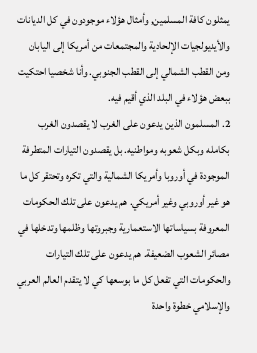يمثلون كافة المسلمين, وأمثال هؤلاء موجودون في كل الديانات والأيديولجيات الإلحادية والمجتمعات من أمريكا إلى اليابان ومن القطب الشمالي إلى القطب الجنوبي. وأنا شخصيا احتكيت ببعض هؤلاء في البلد الذي أقيم فيه.
2. المسلمون الذين يدعون على الغرب لا يقصدون الغرب بكامله وبكل شعوبه ومواطنيه. بل يقصدون التيارات المتطرفة الموجودة في أوروبا وأمريكا الشمالية والتي تكره وتحتقر كل ما هو غير أوروبي وغير أمريكي. هم يدعون على تلك الحكومات المعروفة بسياساتها الاستعمارية وجبروتها وظلمها وتدخلها في مصائر الشعوب الضعيفة. هم يدعون على تلك التيارات والحكومات التي تفعل كل ما بوسعها كي لا يتقدم العالم العربي والإسلامي خطوة واحدة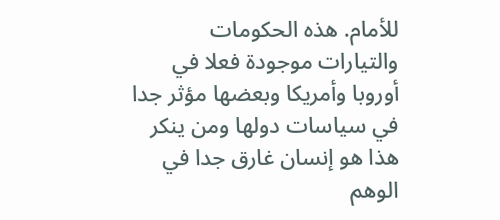للأمام. هذه الحكومات والتيارات موجودة فعلا في أوروبا وأمريكا وبعضها مؤثر جدا في سياسات دولها ومن ينكر هذا هو إنسان غارق جدا في الوهم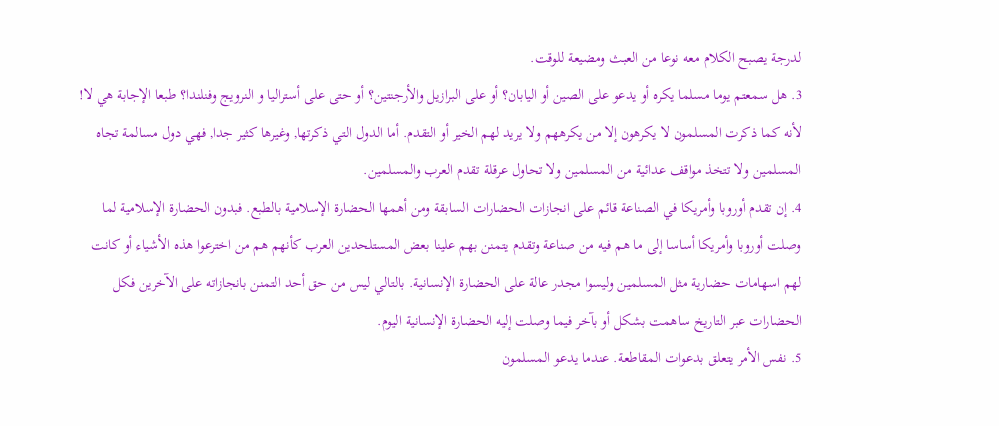لدرجة يصبح الكلام معه نوعا من العبث ومضيعة للوقت.
3. هل سمعتم يوما مسلما يكره أو يدعو على الصين أو اليابان؟ أو على البرازيل والأرجنتين؟ أو حتى على أستراليا و النرويج وفنلندا؟ طبعا الإجابة هي لا! لأنه كما ذكرت المسلمون لا يكرهون إلا من يكرههم ولا يريد لهم الخير أو التقدم. أما الدول التي ذكرتها, وغيرها كثير جدا, فهي دول مسالمة تجاه المسلمين ولا تتخذ مواقف عدائية من المسلمين ولا تحاول عرقلة تقدم العرب والمسلمين.
4. إن تقدم أوروبا وأمريكا في الصناعة قائم على انجازات الحضارات السابقة ومن أهمها الحضارة الإسلامية بالطبع. فبدون الحضارة الإسلامية لما وصلت أوروبا وأمريكا أساسا إلى ما هم فيه من صناعة وتقدم يتمنن بهم علينا بعض المستلحدين العرب كأنهم هم من اخترعوا هذه الأشياء أو كانت لهم اسهامات حضارية مثل المسلمين وليسوا مجدر عالة على الحضارة الإنسانية. بالتالي ليس من حق أحد التمنن بانجازاته على الآخرين فكل الحضارات عبر التاريخ ساهمت بشكل أو بآخر فيما وصلت إليه الحضارة الإنسانية اليوم.
5. نفس الأمر يتعلق بدعوات المقاطعة. عندما يدعو المسلمون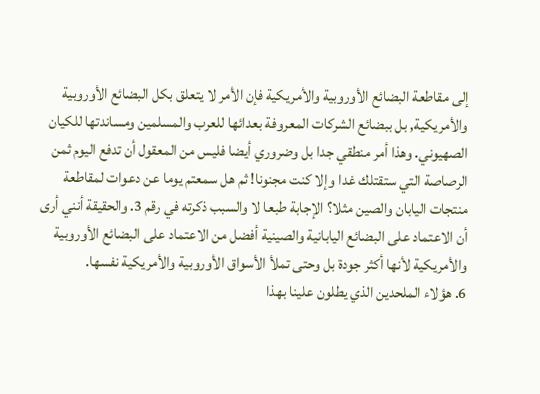إلى مقاطعة البضائع الأوروبية والأمريكية فإن الأمر لا يتعلق بكل البضائع الأوروبية والأمريكية, بل ببضائع الشركات المعروفة بعدائها للعرب والمسلمين ومساندتها للكيان الصهيوني. وهذا أمر منطقي جدا بل وضروري أيضا فليس من المعقول أن تدفع اليوم ثمن الرصاصة التي ستقتلك غدا وإلا كنت مجنونا! ثم هل سمعتم يوما عن دعوات لمقاطعة منتجات اليابان والصين مثلا؟ الإجابة طبعا لا والسبب ذكرته في رقم 3. والحقيقة أنني أرى أن الاعتماد على البضائع اليابانية والصينية أفضل من الاعتماد على البضائع الأوروبية والأمريكية لأنها أكثر جودة بل وحتى تملأ الأسواق الأوروبية والأمريكية نفسها.
6. هؤلاء الملحدين الذي يطلون علينا بهذا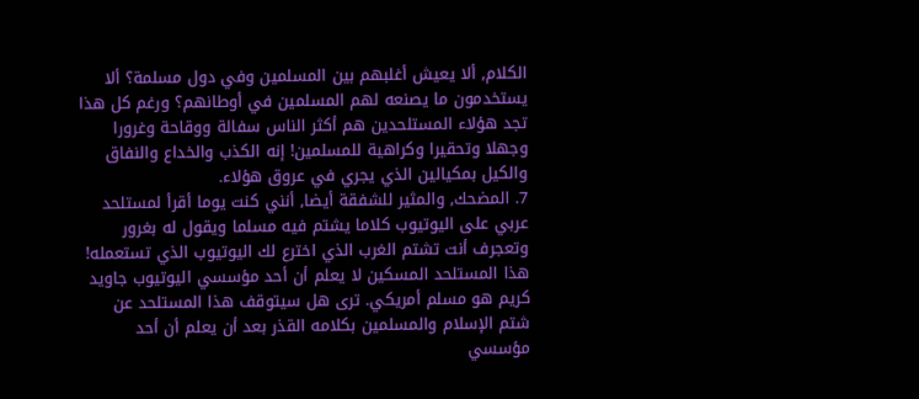الكلام, ألا يعيش أغلبهم بين المسلمين وفي دول مسلمة؟ ألا يستخدمون ما يصنعه لهم المسلمين في أوطانهم؟ ورغم كل هذا تجد هؤلاء المستلحدين هم أكثر الناس سفالة ووقاحة وغرورا وجهلا وتحقيرا وكراهية للمسلمين! إنه الكذب والخداع والنفاق والكيل بمكيالين الذي يجري في عروق هؤلاء.
7. المضحك, والمثير للشفقة أيضا, أنني كنت يوما أقرأ لمستلحد عربي على اليوتيوب كلاما يشتم فيه مسلما ويقول له بغرور وتعجرف أنت تشتم الغرب الذي اخترع لك اليوتيوب الذي تستعمله! هذا المستلحد المسكين لا يعلم أن أحد مؤسسي اليوتيوب جاويد كريم هو مسلم أمريكي. ترى هل سيتوقف هذا المستلحد عن شتم الإسلام والمسلمين بكلامه القذر بعد أن يعلم أن أحد مؤسسي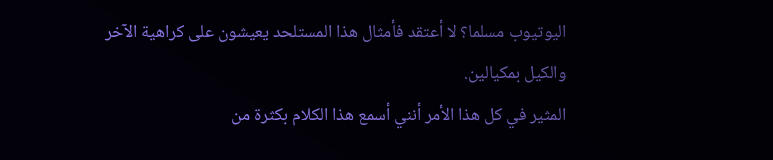اليوتيوب مسلما؟ لا أعتقد فأمثال هذا المستلحد يعيشون على كراهية الآخر والكيل بمكيالين.
المثير في كل هذا الأمر أنني أسمع هذا الكلام بكثرة من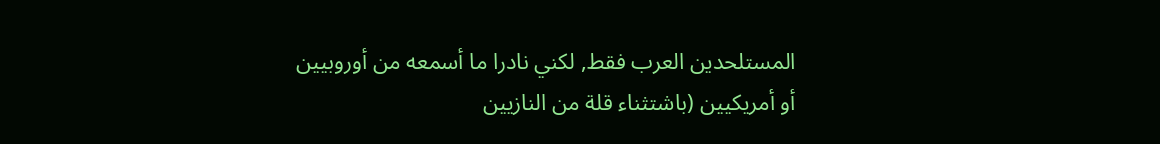المستلحدين العرب فقط, لكني نادرا ما أسمعه من أوروبيين أو أمريكيين (باشتثناء قلة من النازيين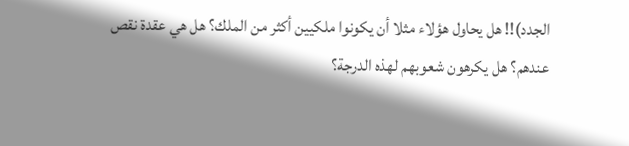الجدد)!! هل يحاول هؤلاء مثلا أن يكونوا ملكيين أكثر من الملك؟ هل هي عقدة نقص عندهم؟ هل يكرهون شعوبهم لهذه الدرجة؟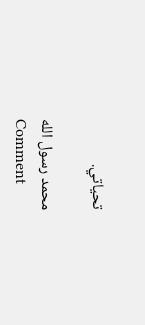تحياتي.

محمد رسول الله
Comment